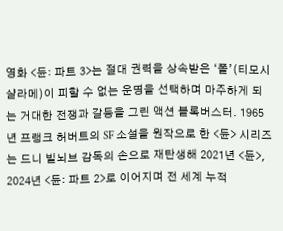영화 <듄: 파트 3>는 절대 권력을 상속받은 ‘폴’(티모시 샬라메)이 피할 수 없는 운명을 선택하며 마주하게 되는 거대한 전쟁과 갈등을 그린 액션 블록버스터. 1965년 프랭크 허버트의 SF 소설을 원작으로 한 <듄> 시리즈는 드니 빌뇌브 감독의 손으로 재탄생해 2021년 <듄>, 2024년 <듄: 파트 2>로 이어지며 전 세계 누적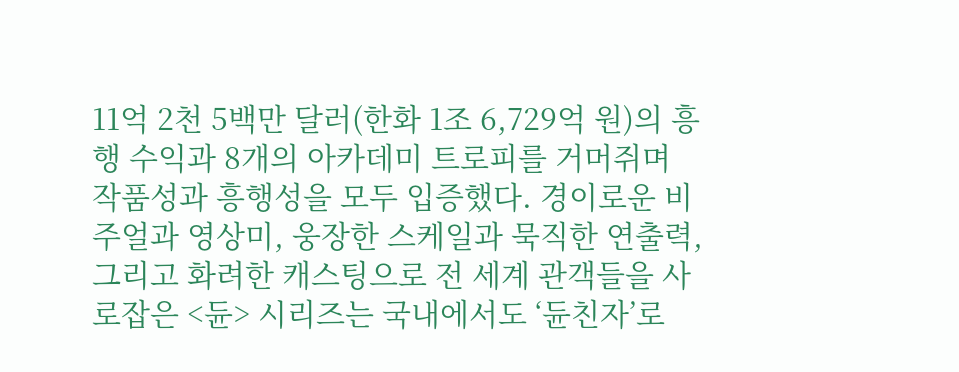11억 2천 5백만 달러(한화 1조 6,729억 원)의 흥행 수익과 8개의 아카데미 트로피를 거머쥐며 작품성과 흥행성을 모두 입증했다. 경이로운 비주얼과 영상미, 웅장한 스케일과 묵직한 연출력, 그리고 화려한 캐스팅으로 전 세계 관객들을 사로잡은 <듄> 시리즈는 국내에서도 ‘듄친자’로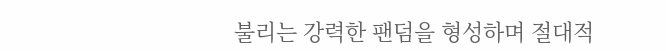불리는 강력한 팬덤을 형성하며 절대적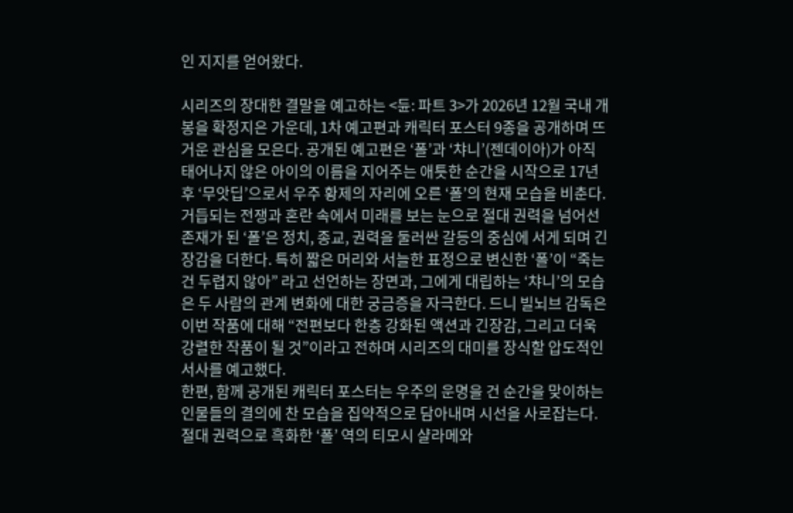인 지지를 얻어왔다.

시리즈의 장대한 결말을 예고하는 <듄: 파트 3>가 2026년 12월 국내 개봉을 확정지은 가운데, 1차 예고편과 캐릭터 포스터 9종을 공개하며 뜨거운 관심을 모은다. 공개된 예고편은 ‘폴’과 ‘챠니’(젠데이아)가 아직 태어나지 않은 아이의 이름을 지어주는 애틋한 순간을 시작으로 17년 후 ‘무앗딥’으로서 우주 황제의 자리에 오른 ‘폴’의 현재 모습을 비춘다. 거듭되는 전쟁과 혼란 속에서 미래를 보는 눈으로 절대 권력을 넘어선 존재가 된 ‘폴’은 정치, 종교, 권력을 둘러싼 갈등의 중심에 서게 되며 긴장감을 더한다. 특히 짧은 머리와 서늘한 표정으로 변신한 ‘폴’이 “죽는 건 두렵지 않아” 라고 선언하는 장면과, 그에게 대립하는 ‘챠니’의 모습은 두 사람의 관계 변화에 대한 궁금증을 자극한다. 드니 빌뇌브 감독은 이번 작품에 대해 “전편보다 한층 강화된 액션과 긴장감, 그리고 더욱 강렬한 작품이 될 것”이라고 전하며 시리즈의 대미를 장식할 압도적인 서사를 예고했다.
한편, 함께 공개된 캐릭터 포스터는 우주의 운명을 건 순간을 맞이하는 인물들의 결의에 찬 모습을 집약적으로 담아내며 시선을 사로잡는다. 절대 권력으로 흑화한 ‘폴’ 역의 티모시 샬라메와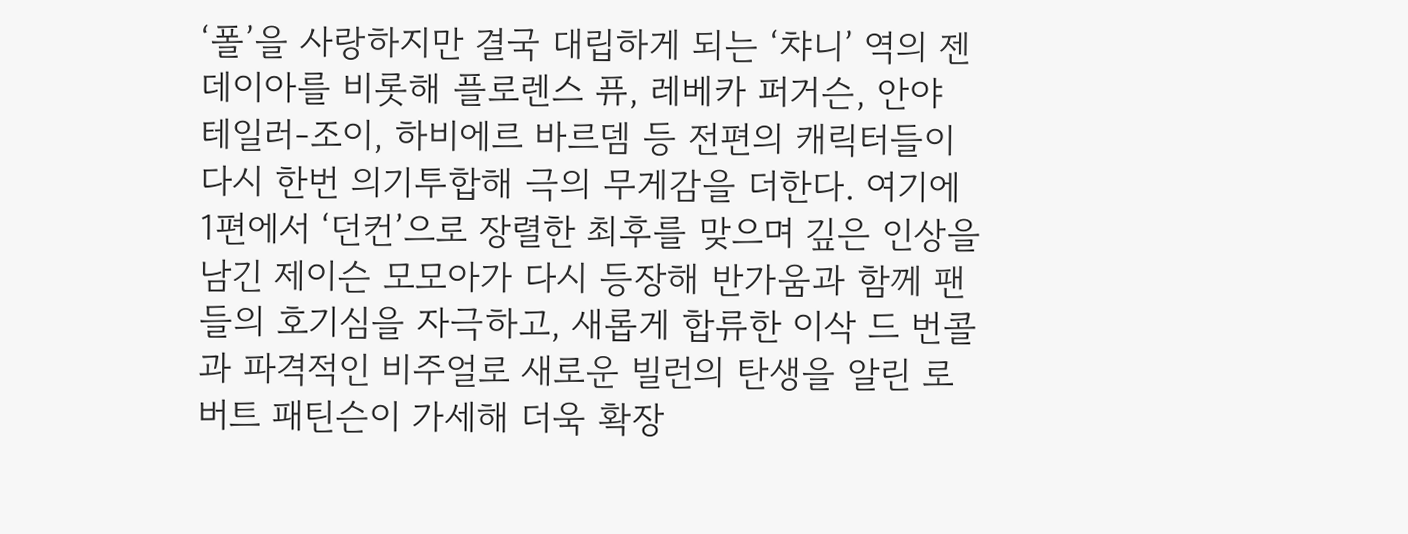‘폴’을 사랑하지만 결국 대립하게 되는 ‘챠니’ 역의 젠데이아를 비롯해 플로렌스 퓨, 레베카 퍼거슨, 안야 테일러-조이, 하비에르 바르뎀 등 전편의 캐릭터들이 다시 한번 의기투합해 극의 무게감을 더한다. 여기에 1편에서 ‘던컨’으로 장렬한 최후를 맞으며 깊은 인상을 남긴 제이슨 모모아가 다시 등장해 반가움과 함께 팬들의 호기심을 자극하고, 새롭게 합류한 이삭 드 번콜과 파격적인 비주얼로 새로운 빌런의 탄생을 알린 로버트 패틴슨이 가세해 더욱 확장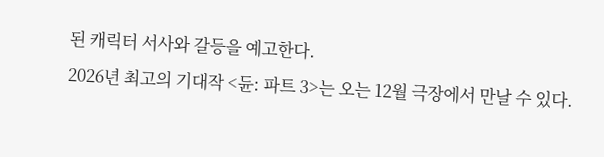된 캐릭터 서사와 갈등을 예고한다.
2026년 최고의 기대작 <듄: 파트 3>는 오는 12월 극장에서 만날 수 있다.